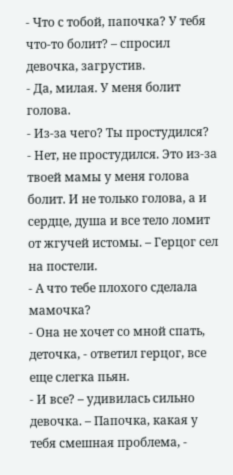- Что с тобой, папочка? У тебя что-то болит? – спросил девочка, загрустив.
- Да, милая. У меня болит голова.
- Из-за чего? Ты простудился?
- Нет, не простудился. Это из-за твоей мамы у меня голова болит. И не только голова, а и сердце, душа и все тело ломит от жгучей истомы. – Герцог сел на постели.
- А что тебе плохого сделала мамочка?
- Она не хочет со мной спать, деточка, - ответил герцог, все еще слегка пьян.
- И все? – удивилась сильно девочка. – Папочка, какая у тебя смешная проблема, -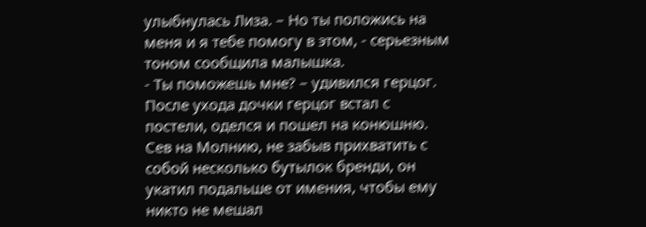улыбнулась Лиза. – Но ты положись на меня и я тебе помогу в этом, - серьезным тоном сообщила малышка.
- Ты поможешь мне? – удивился герцог.
После ухода дочки герцог встал с постели, оделся и пошел на конюшню. Сев на Молнию, не забыв прихватить с собой несколько бутылок бренди, он укатил подальше от имения, чтобы ему никто не мешал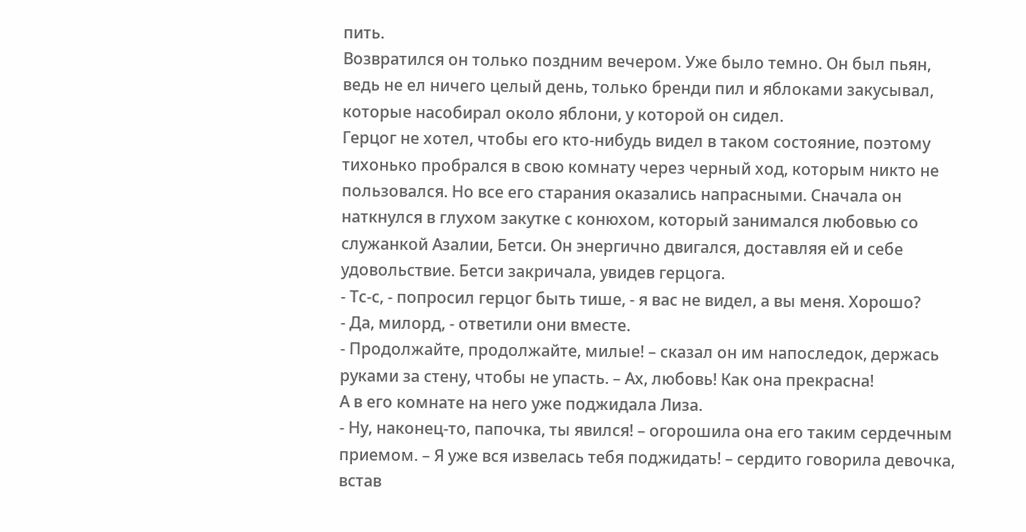пить.
Возвратился он только поздним вечером. Уже было темно. Он был пьян, ведь не ел ничего целый день, только бренди пил и яблоками закусывал, которые насобирал около яблони, у которой он сидел.
Герцог не хотел, чтобы его кто-нибудь видел в таком состояние, поэтому тихонько пробрался в свою комнату через черный ход, которым никто не пользовался. Но все его старания оказались напрасными. Сначала он наткнулся в глухом закутке с конюхом, который занимался любовью со служанкой Азалии, Бетси. Он энергично двигался, доставляя ей и себе удовольствие. Бетси закричала, увидев герцога.
- Тс-с, - попросил герцог быть тише, - я вас не видел, а вы меня. Хорошо?
- Да, милорд, - ответили они вместе.
- Продолжайте, продолжайте, милые! – сказал он им напоследок, держась руками за стену, чтобы не упасть. – Ах, любовь! Как она прекрасна!
А в его комнате на него уже поджидала Лиза.
- Ну, наконец-то, папочка, ты явился! – огорошила она его таким сердечным приемом. – Я уже вся извелась тебя поджидать! – сердито говорила девочка, встав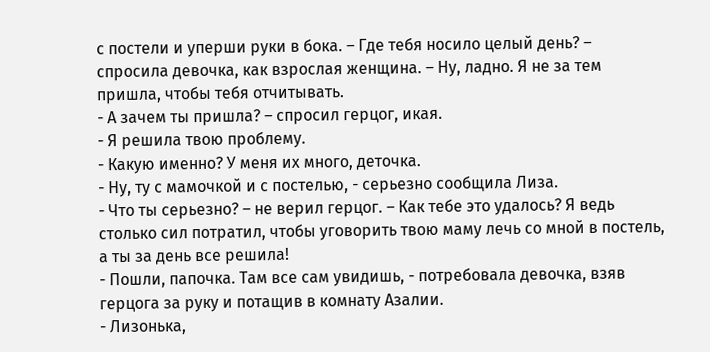с постели и уперши руки в бока. – Где тебя носило целый день? – спросила девочка, как взрослая женщина. – Ну, ладно. Я не за тем пришла, чтобы тебя отчитывать.
- А зачем ты пришла? – спросил герцог, икая.
- Я решила твою проблему.
- Какую именно? У меня их много, деточка.
- Ну, ту с мамочкой и с постелью, - серьезно сообщила Лиза.
- Что ты серьезно? – не верил герцог. – Как тебе это удалось? Я ведь столько сил потратил, чтобы уговорить твою маму лечь со мной в постель, а ты за день все решила!
- Пошли, папочка. Там все сам увидишь, - потребовала девочка, взяв герцога за руку и потащив в комнату Азалии.
- Лизонька,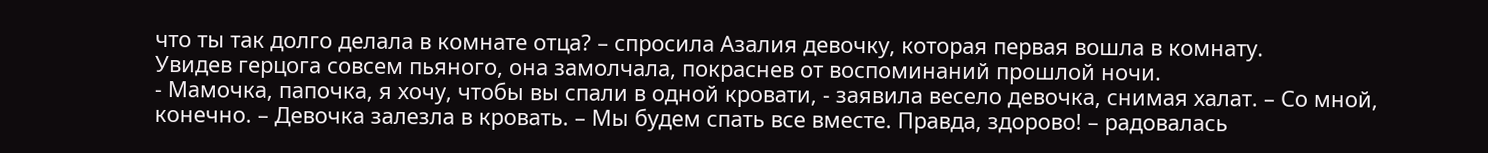что ты так долго делала в комнате отца? – спросила Азалия девочку, которая первая вошла в комнату.
Увидев герцога совсем пьяного, она замолчала, покраснев от воспоминаний прошлой ночи.
- Мамочка, папочка, я хочу, чтобы вы спали в одной кровати, - заявила весело девочка, снимая халат. – Со мной, конечно. – Девочка залезла в кровать. – Мы будем спать все вместе. Правда, здорово! – радовалась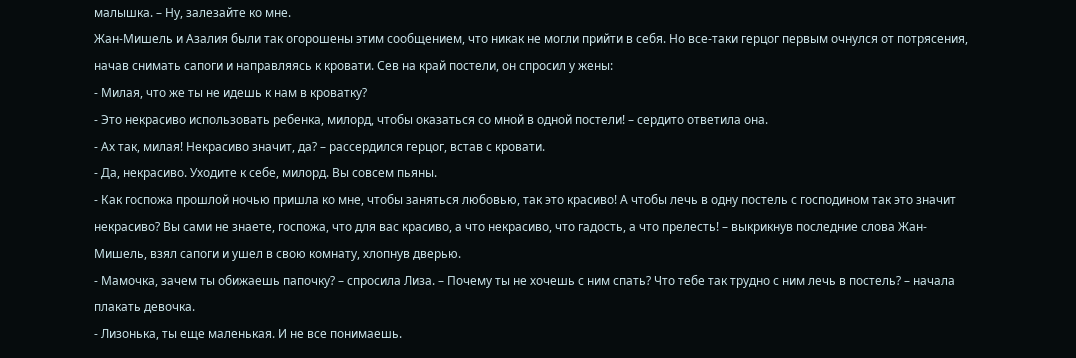малышка. – Ну, залезайте ко мне.
Жан-Мишель и Азалия были так огорошены этим сообщением, что никак не могли прийти в себя. Но все-таки герцог первым очнулся от потрясения, начав снимать сапоги и направляясь к кровати. Сев на край постели, он спросил у жены:
- Милая, что же ты не идешь к нам в кроватку?
- Это некрасиво использовать ребенка, милорд, чтобы оказаться со мной в одной постели! – сердито ответила она.
- Ах так, милая! Некрасиво значит, да? – рассердился герцог, встав с кровати.
- Да, некрасиво. Уходите к себе, милорд. Вы совсем пьяны.
- Как госпожа прошлой ночью пришла ко мне, чтобы заняться любовью, так это красиво! А чтобы лечь в одну постель с господином так это значит некрасиво? Вы сами не знаете, госпожа, что для вас красиво, а что некрасиво, что гадость, а что прелесть! – выкрикнув последние слова Жан-Мишель, взял сапоги и ушел в свою комнату, хлопнув дверью.
- Мамочка, зачем ты обижаешь папочку? – спросила Лиза. – Почему ты не хочешь с ним спать? Что тебе так трудно с ним лечь в постель? – начала плакать девочка.
- Лизонька, ты еще маленькая. И не все понимаешь.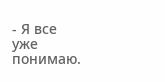- Я все уже понимаю.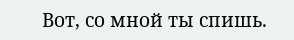Вот, со мной ты спишь.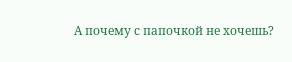А почему с папочкой не хочешь?